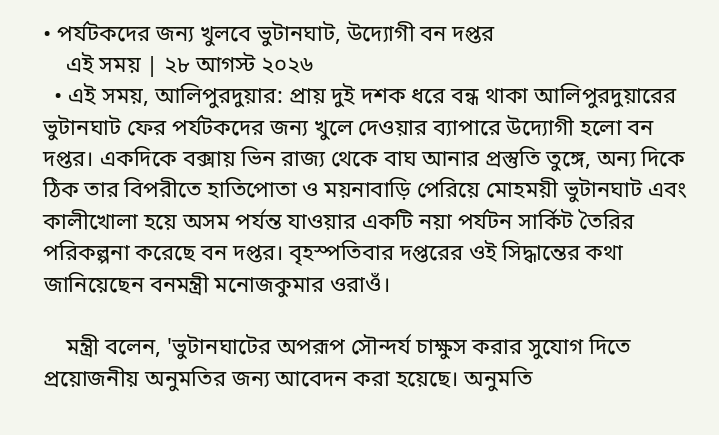• পর্যটকদের জন্য খুলবে ভুটানঘাট, উদ্যোগী বন দপ্তর
    এই সময় | ২৮ আগস্ট ২০২৬
  • এই সময়, আলিপুরদুয়ার: প্রায় দুই দশক ধরে বন্ধ থাকা আলিপুরদুয়ারের ভুটানঘাট ফের পর্যটকদের জন্য খুলে দেওয়ার ব্যাপারে উদ্যোগী হলো বন দপ্তর। একদিকে বক্সায় ভিন রাজ্য থেকে বাঘ আনার প্রস্তুতি তুঙ্গে, অন্য দিকে ঠিক তার বিপরীতে হাতিপোতা ও ময়নাবাড়ি পেরিয়ে মোহময়ী ভুটানঘাট এবং কালীখোলা হয়ে অসম পর্যন্ত যাওয়ার একটি নয়া পর্যটন সার্কিট তৈরির পরিকল্পনা করেছে বন দপ্তর। বৃহস্পতিবার দপ্তরের ওই সিদ্ধান্তের কথা জানিয়েছেন বনমন্ত্রী মনোজকুমার ওরাওঁ।

    মন্ত্রী বলেন, 'ভুটানঘাটের অপরূপ সৌন্দর্য চাক্ষুস করার সুযোগ দিতে প্রয়োজনীয় অনুমতির জন্য আবেদন করা হয়েছে। অনুমতি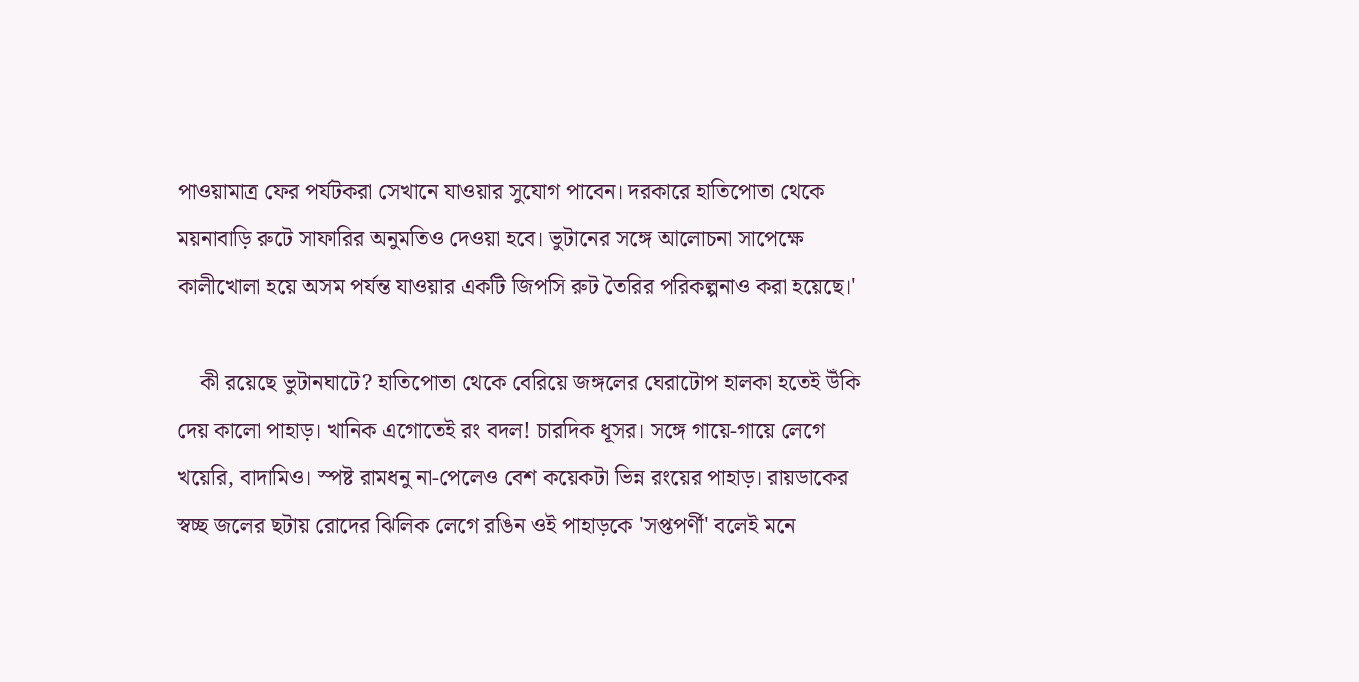পাওয়ামাত্র ফের পর্যটকরা সেখানে যাওয়ার সুযোগ পাবেন। দরকারে হাতিপোতা থেকে ময়নাবাড়ি রুটে সাফারির অনুমতিও দেওয়া হবে। ভুটানের সঙ্গে আলোচনা সাপেক্ষে কালীখোলা হয়ে অসম পর্যন্ত যাওয়ার একটি জিপসি রুট তৈরির পরিকল্পনাও করা হয়েছে।'

    কী রয়েছে ভুটানঘাটে? হাতিপোতা থেকে বেরিয়ে জঙ্গলের ঘেরাটোপ হালকা হতেই উঁকি দেয় কালো পাহাড়। খানিক এগোতেই রং বদল! চারদিক ধূসর। সঙ্গে গায়ে-গায়ে লেগে খয়েরি, বাদামিও। স্পষ্ট রামধনু না-পেলেও বেশ কয়েকটা ভিন্ন রংয়ের পাহাড়। রায়ডাকের স্বচ্ছ জলের ছটায় রোদের ঝিলিক লেগে রঙিন ওই পাহাড়কে 'সপ্তপর্ণী' বলেই মনে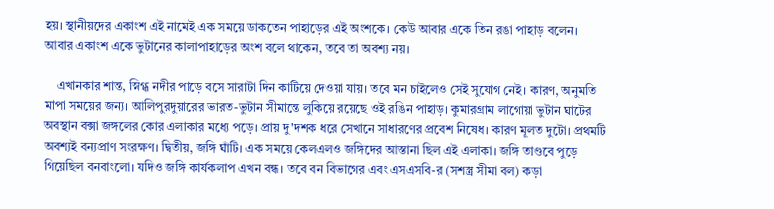হয়। স্থানীয়দের একাংশ এই নামেই এক সময়ে ডাকতেন পাহাড়ের এই অংশকে। কেউ আবার একে তিন রঙা পাহাড় বলেন। আবার একাংশ একে ভুটানের কালাপাহাড়ের অংশ বলে থাকেন, তবে তা অবশ্য নয়।

    এখানকার শান্ত, স্নিগ্ধ নদীর পাড়ে বসে সারাটা দিন কাটিয়ে দেওয়া যায়। তবে মন চাইলেও সেই সুযোগ নেই। কারণ, অনুমতি মাপা সময়ের জন্য। আলিপুরদুয়ারের ভারত-ভুটান সীমান্তে লুকিয়ে রয়েছে ওই রঙিন পাহাড়। কুমারগ্রাম লাগোয়া ভুটান ঘাটের অবস্থান বক্সা জঙ্গলের কোর এলাকার মধ্যে পড়ে। প্রায় দু'দশক ধরে সেখানে সাধারণের প্রবেশ নিষেধ। কারণ মূলত দুটো। প্রথমটি অবশ্যই বন্যপ্রাণ সংরক্ষণ। দ্বিতীয়, জঙ্গি ঘাঁটি। এক সময়ে কেলএলও জঙ্গিদের আস্তানা ছিল এই এলাকা। জঙ্গি তাণ্ডবে পুড়ে গিয়েছিল বনবাংলো। যদিও জঙ্গি কার্যকলাপ এখন বন্ধ। তবে বন বিভাগের এবং এসএসবি-র (সশস্ত্র সীমা বল) কড়া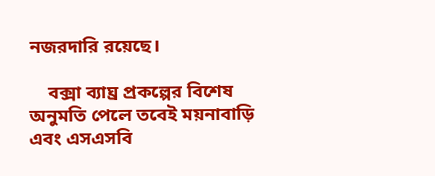নজরদারি রয়েছে।

    বক্সা ব্যাঘ্র প্রকল্পের বিশেষ অনুমতি পেলে তবেই ময়নাবাড়ি এবং এসএসবি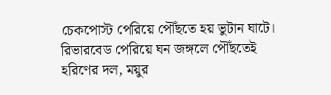চেকপোস্ট পেরিয়ে পৌঁছতে হয় ভুটান ঘাটে। রিভারবেড পেরিয়ে ঘন জঙ্গলে পৌঁছতেই হরিণের দল, ময়ুর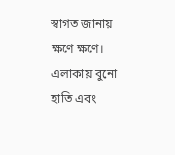স্বাগত জানায় ক্ষণে ক্ষণে। এলাকায় বুনো হাতি এবং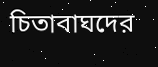চিতাবাঘদের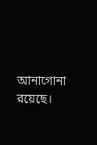আনাগোনা রয়েছে।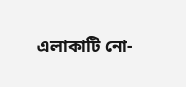এলাকাটি নো-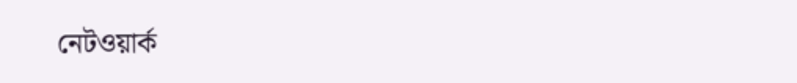নেটওয়ার্ক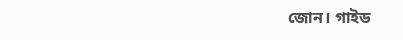জোন। গাইড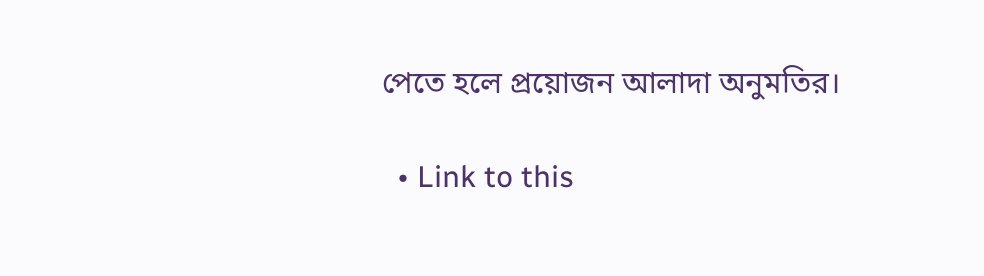পেতে হলে প্রয়োজন আলাদা অনুমতির।

  • Link to this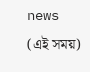news (এই সময়)